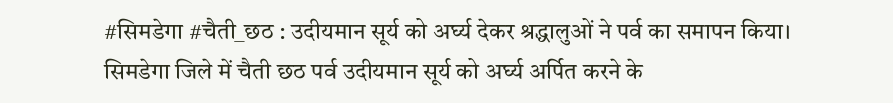#सिमडेगा #चैती_छठ : उदीयमान सूर्य को अर्घ्य देकर श्रद्धालुओं ने पर्व का समापन किया।
सिमडेगा जिले में चैती छठ पर्व उदीयमान सूर्य को अर्घ्य अर्पित करने के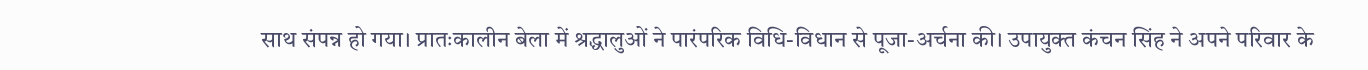साथ संपन्न हो गया। प्रातःकालीन बेला में श्रद्धालुओं ने पारंपरिक विधि-विधान से पूजा-अर्चना की। उपायुक्त कंचन सिंह ने अपने परिवार के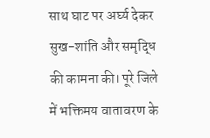साथ घाट पर अर्घ्य देकर सुख-शांति और समृद्धि की कामना की। पूरे जिले में भक्तिमय वातावरण के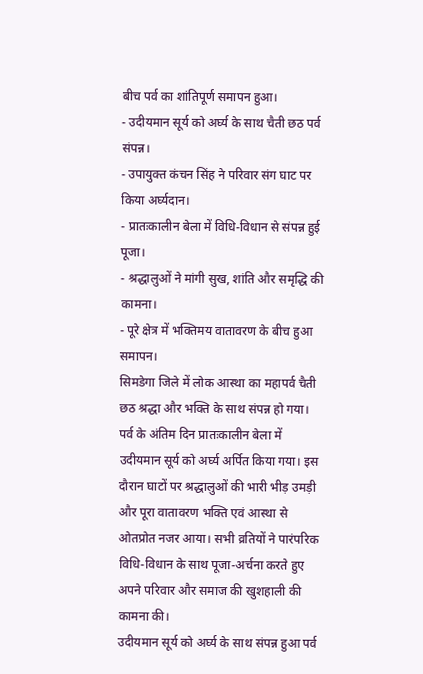बीच पर्व का शांतिपूर्ण समापन हुआ।
- उदीयमान सूर्य को अर्घ्य के साथ चैती छठ पर्व संपन्न।
- उपायुक्त कंचन सिंह ने परिवार संग घाट पर किया अर्घ्यदान।
- प्रातःकालीन बेला में विधि-विधान से संपन्न हुई पूजा।
- श्रद्धालुओं ने मांगी सुख, शांति और समृद्धि की कामना।
- पूरे क्षेत्र में भक्तिमय वातावरण के बीच हुआ समापन।
सिमडेगा जिले में लोक आस्था का महापर्व चैती छठ श्रद्धा और भक्ति के साथ संपन्न हो गया। पर्व के अंतिम दिन प्रातःकालीन बेला में उदीयमान सूर्य को अर्घ्य अर्पित किया गया। इस दौरान घाटों पर श्रद्धालुओं की भारी भीड़ उमड़ी और पूरा वातावरण भक्ति एवं आस्था से ओतप्रोत नजर आया। सभी व्रतियों ने पारंपरिक विधि-विधान के साथ पूजा-अर्चना करते हुए अपने परिवार और समाज की खुशहाली की कामना की।
उदीयमान सूर्य को अर्घ्य के साथ संपन्न हुआ पर्व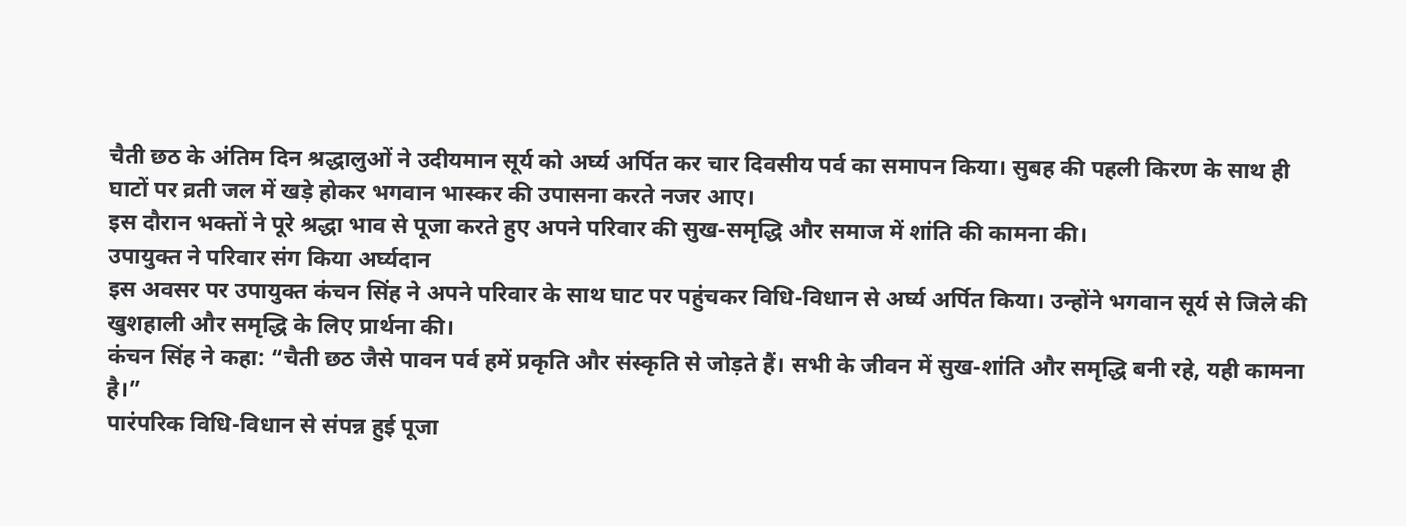चैती छठ के अंतिम दिन श्रद्धालुओं ने उदीयमान सूर्य को अर्घ्य अर्पित कर चार दिवसीय पर्व का समापन किया। सुबह की पहली किरण के साथ ही घाटों पर व्रती जल में खड़े होकर भगवान भास्कर की उपासना करते नजर आए।
इस दौरान भक्तों ने पूरे श्रद्धा भाव से पूजा करते हुए अपने परिवार की सुख-समृद्धि और समाज में शांति की कामना की।
उपायुक्त ने परिवार संग किया अर्घ्यदान
इस अवसर पर उपायुक्त कंचन सिंह ने अपने परिवार के साथ घाट पर पहुंचकर विधि-विधान से अर्घ्य अर्पित किया। उन्होंने भगवान सूर्य से जिले की खुशहाली और समृद्धि के लिए प्रार्थना की।
कंचन सिंह ने कहा: “चैती छठ जैसे पावन पर्व हमें प्रकृति और संस्कृति से जोड़ते हैं। सभी के जीवन में सुख-शांति और समृद्धि बनी रहे, यही कामना है।”
पारंपरिक विधि-विधान से संपन्न हुई पूजा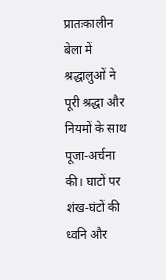प्रातःकालीन बेला में श्रद्धालुओं ने पूरी श्रद्धा और नियमों के साथ पूजा-अर्चना की। घाटों पर शंख-घंटों की ध्वनि और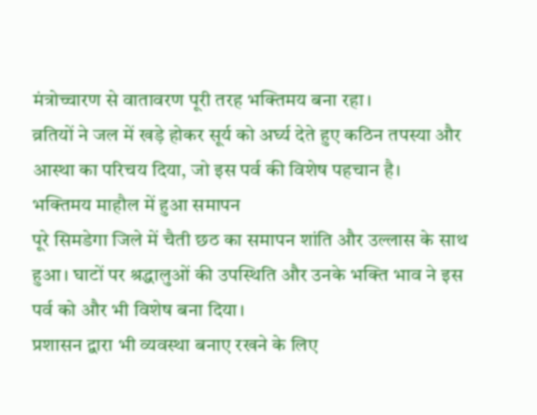मंत्रोच्चारण से वातावरण पूरी तरह भक्तिमय बना रहा।
व्रतियों ने जल में खड़े होकर सूर्य को अर्घ्य देते हुए कठिन तपस्या और आस्था का परिचय दिया, जो इस पर्व की विशेष पहचान है।
भक्तिमय माहौल में हुआ समापन
पूरे सिमडेगा जिले में चैती छठ का समापन शांति और उल्लास के साथ हुआ। घाटों पर श्रद्धालुओं की उपस्थिति और उनके भक्ति भाव ने इस पर्व को और भी विशेष बना दिया।
प्रशासन द्वारा भी व्यवस्था बनाए रखने के लिए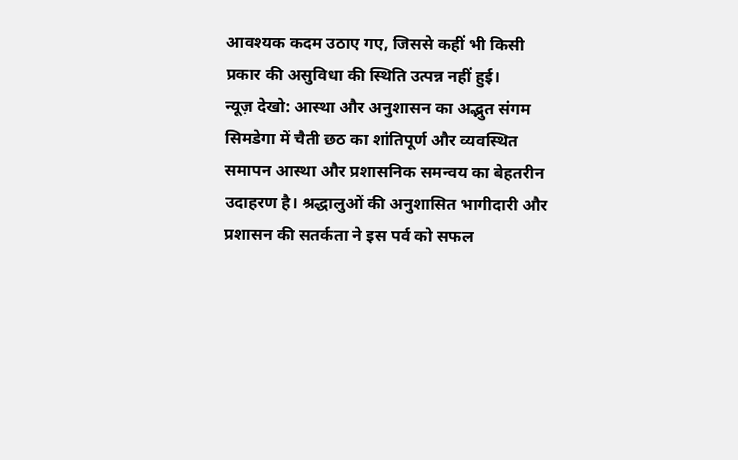आवश्यक कदम उठाए गए, जिससे कहीं भी किसी प्रकार की असुविधा की स्थिति उत्पन्न नहीं हुई।
न्यूज़ देखो: आस्था और अनुशासन का अद्भुत संगम
सिमडेगा में चैती छठ का शांतिपूर्ण और व्यवस्थित समापन आस्था और प्रशासनिक समन्वय का बेहतरीन उदाहरण है। श्रद्धालुओं की अनुशासित भागीदारी और प्रशासन की सतर्कता ने इस पर्व को सफल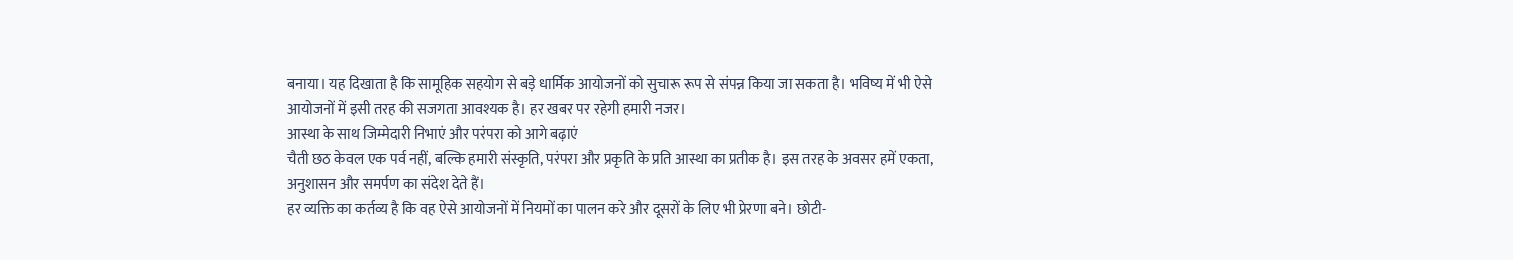बनाया। यह दिखाता है कि सामूहिक सहयोग से बड़े धार्मिक आयोजनों को सुचारू रूप से संपन्न किया जा सकता है। भविष्य में भी ऐसे आयोजनों में इसी तरह की सजगता आवश्यक है। हर खबर पर रहेगी हमारी नजर।
आस्था के साथ जिम्मेदारी निभाएं और परंपरा को आगे बढ़ाएं
चैती छठ केवल एक पर्व नहीं, बल्कि हमारी संस्कृति, परंपरा और प्रकृति के प्रति आस्था का प्रतीक है। इस तरह के अवसर हमें एकता, अनुशासन और समर्पण का संदेश देते हैं।
हर व्यक्ति का कर्तव्य है कि वह ऐसे आयोजनों में नियमों का पालन करे और दूसरों के लिए भी प्रेरणा बने। छोटी-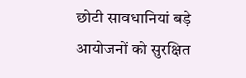छोटी सावधानियां बड़े आयोजनों को सुरक्षित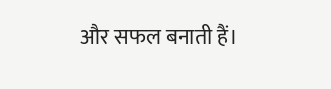और सफल बनाती हैं।